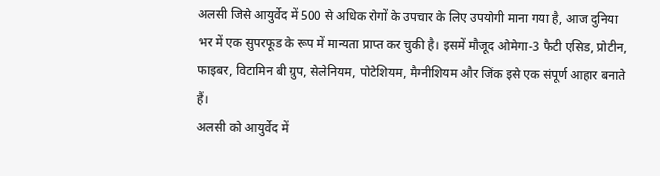अलसी जिसे आयुर्वेद में 500 से अधिक रोगों के उपचार के लिए उपयोगी माना गया है, आज दुनिया भर में एक सुपरफूड के रूप में मान्यता प्राप्त कर चुकी है। इसमें मौजूद ओमेगा-3 फैटी एसिड, प्रोटीन, फाइबर, विटामिन बी ग्रुप, सेलेनियम, पोटेशियम, मैग्नीशियम और जिंक इसे एक संपूर्ण आहार बनाते हैं।
अलसी को आयुर्वेद में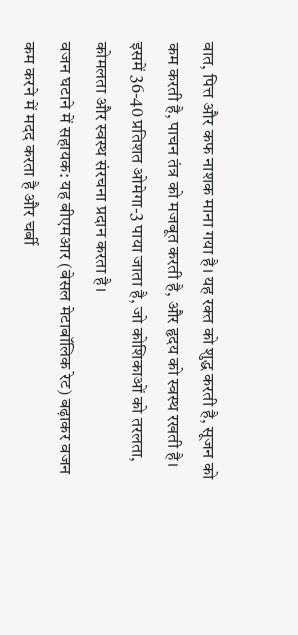वात, पित्त और कफ नाशक माना गया है। यह रक्त को शुद्ध करती है, सूजन को कम करती है, पाचन तंत्र को मजबूत करती है, और हृदय को स्वस्थ रखती है। इसमें 36-40 प्रतिशत ओमेगा-3 पाया जाता है, जो कोशिकाओं को तरलता, कोमलता और स्वस्थ संरचना प्रदान करता है।
वजन घटाने में सहायक: यह बीएमआर (बेसल मेटाबॉलिक रेट) बढ़ाकर वजन कम करने में मदद करता है और चर्बी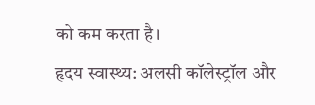को कम करता है।
हृदय स्वास्थ्य: अलसी कॉलेस्ट्रॉल और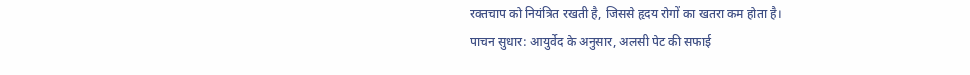रक्तचाप को नियंत्रित रखती है, जिससे हृदय रोगों का खतरा कम होता है।
पाचन सुधार: आयुर्वेद के अनुसार, अलसी पेट की सफाई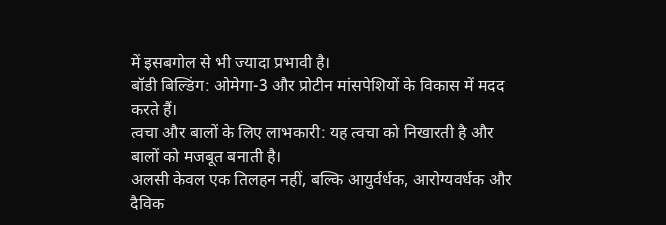में इसबगोल से भी ज्यादा प्रभावी है।
बॉडी बिल्डिंग: ओमेगा-3 और प्रोटीन मांसपेशियों के विकास में मदद करते हैं।
त्वचा और बालों के लिए लाभकारी: यह त्वचा को निखारती है और बालों को मजबूत बनाती है।
अलसी केवल एक तिलहन नहीं, बल्कि आयुर्वर्धक, आरोग्यवर्धक और दैविक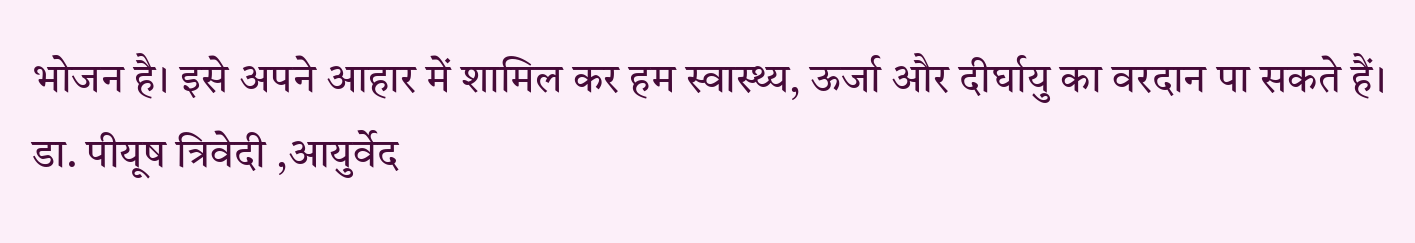भोजन है। इसे अपने आहार में शामिल कर हम स्वास्थ्य, ऊर्जा और दीर्घायु का वरदान पा सकते हैं।
डा. पीयूष त्रिवेदी ,आयुर्वेद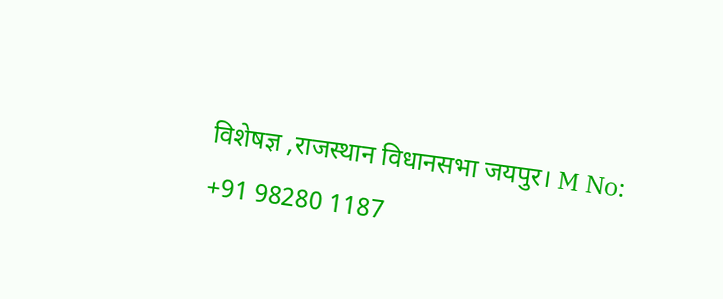विशेषज्ञ ,राजस्थान विधानसभा जयपुर। M No: +91 98280 1187